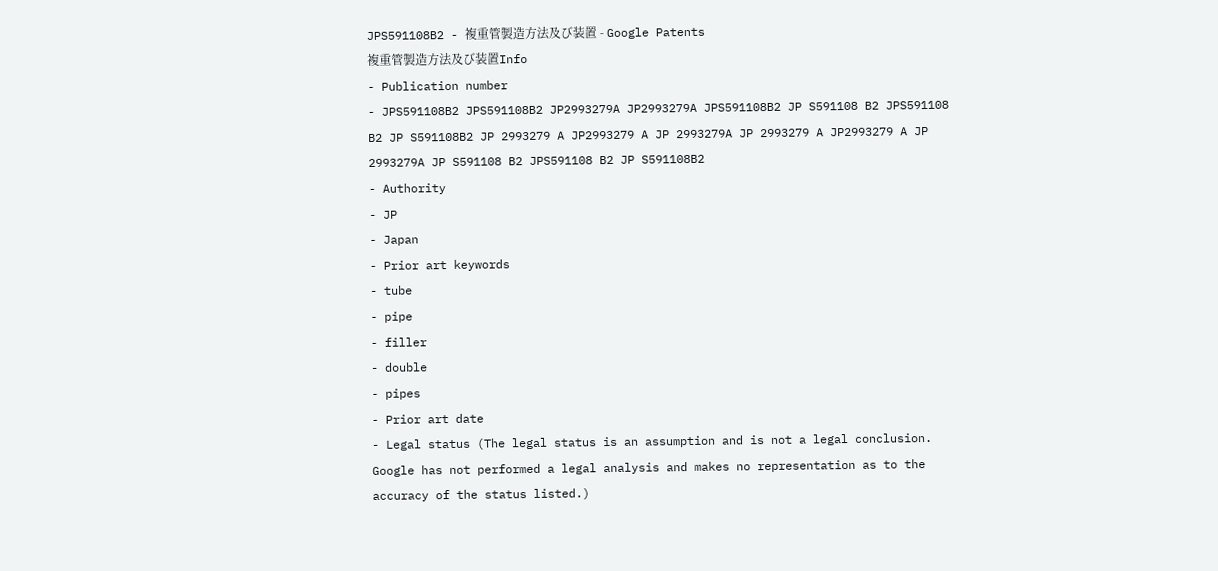JPS591108B2 - 複重管製造方法及び装置 - Google Patents
複重管製造方法及び装置Info
- Publication number
- JPS591108B2 JPS591108B2 JP2993279A JP2993279A JPS591108B2 JP S591108 B2 JPS591108 B2 JP S591108B2 JP 2993279 A JP2993279 A JP 2993279A JP 2993279 A JP2993279 A JP 2993279A JP S591108 B2 JPS591108 B2 JP S591108B2
- Authority
- JP
- Japan
- Prior art keywords
- tube
- pipe
- filler
- double
- pipes
- Prior art date
- Legal status (The legal status is an assumption and is not a legal conclusion. Google has not performed a legal analysis and makes no representation as to the accuracy of the status listed.)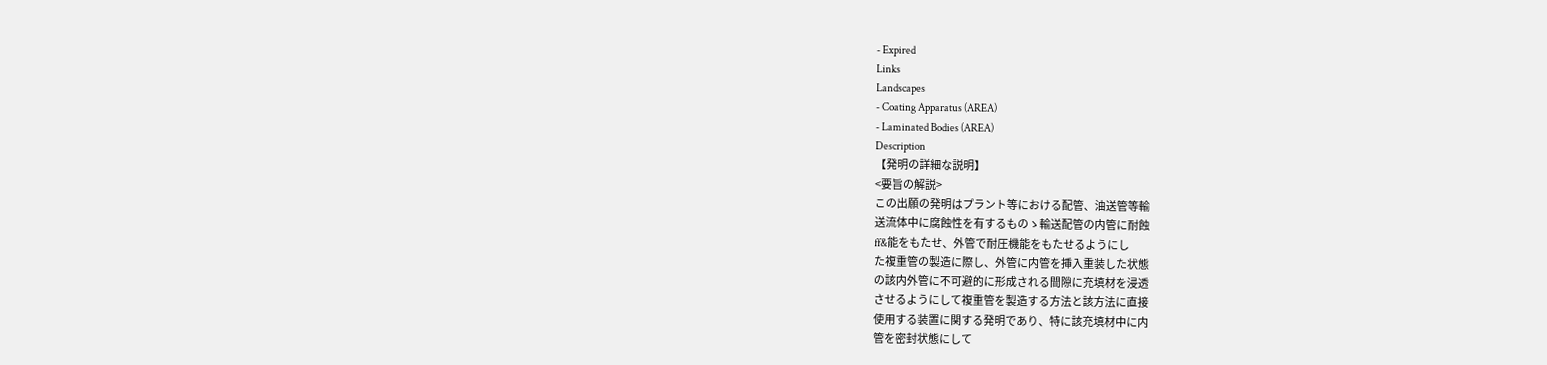- Expired
Links
Landscapes
- Coating Apparatus (AREA)
- Laminated Bodies (AREA)
Description
【発明の詳細な説明】
<要旨の解説>
この出願の発明はプラント等における配管、油送管等輸
送流体中に腐蝕性を有するものゝ輸送配管の内管に耐蝕
ff&能をもたせ、外管で耐圧機能をもたせるようにし
た複重管の製造に際し、外管に内管を挿入重装した状態
の該内外管に不可避的に形成される間隙に充填材を浸透
させるようにして複重管を製造する方法と該方法に直接
使用する装置に関する発明であり、特に該充填材中に内
管を密封状態にして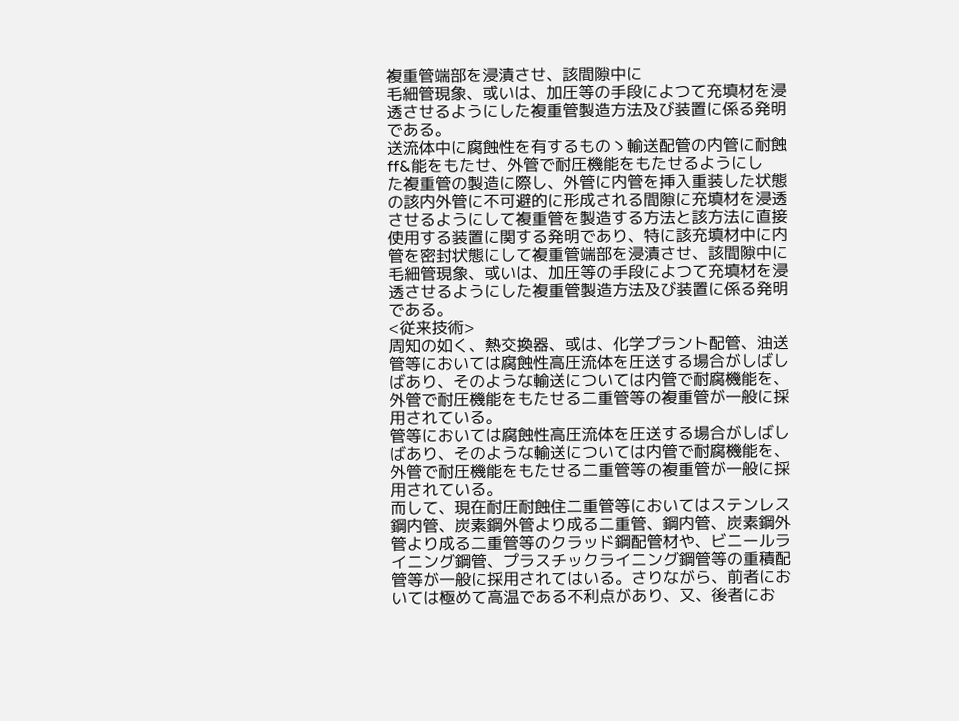複重管端部を浸漬させ、該間隙中に
毛細管現象、或いは、加圧等の手段によつて充填材を浸
透させるようにした複重管製造方法及び装置に係る発明
である。
送流体中に腐蝕性を有するものゝ輸送配管の内管に耐蝕
ff&能をもたせ、外管で耐圧機能をもたせるようにし
た複重管の製造に際し、外管に内管を挿入重装した状態
の該内外管に不可避的に形成される間隙に充填材を浸透
させるようにして複重管を製造する方法と該方法に直接
使用する装置に関する発明であり、特に該充填材中に内
管を密封状態にして複重管端部を浸漬させ、該間隙中に
毛細管現象、或いは、加圧等の手段によつて充填材を浸
透させるようにした複重管製造方法及び装置に係る発明
である。
<従来技術>
周知の如く、熱交換器、或は、化学プラント配管、油送
管等においては腐蝕性高圧流体を圧送する場合がしばし
ばあり、そのような輸送については内管で耐腐機能を、
外管で耐圧機能をもたせる二重管等の複重管が一般に採
用されている。
管等においては腐蝕性高圧流体を圧送する場合がしばし
ばあり、そのような輸送については内管で耐腐機能を、
外管で耐圧機能をもたせる二重管等の複重管が一般に採
用されている。
而して、現在耐圧耐蝕住二重管等においてはステンレス
鋼内管、炭素鋼外管より成る二重管、鋼内管、炭素鋼外
管より成る二重管等のクラッド鋼配管材や、ビニールラ
イニング鋼管、プラスチックライニング鋼管等の重積配
管等が一般に採用されてはいる。さりながら、前者にお
いては極めて高温である不利点があり、又、後者にお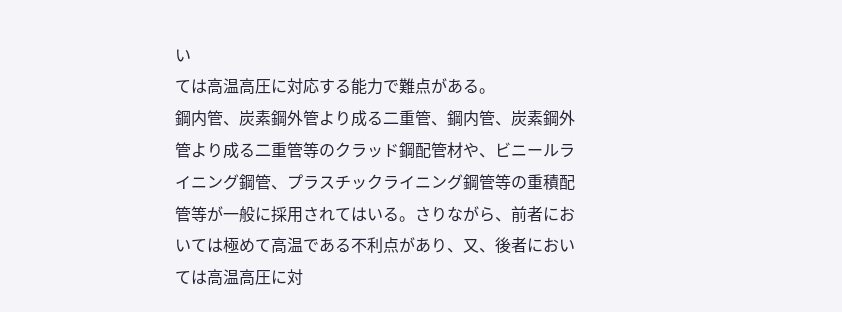い
ては高温高圧に対応する能力で難点がある。
鋼内管、炭素鋼外管より成る二重管、鋼内管、炭素鋼外
管より成る二重管等のクラッド鋼配管材や、ビニールラ
イニング鋼管、プラスチックライニング鋼管等の重積配
管等が一般に採用されてはいる。さりながら、前者にお
いては極めて高温である不利点があり、又、後者におい
ては高温高圧に対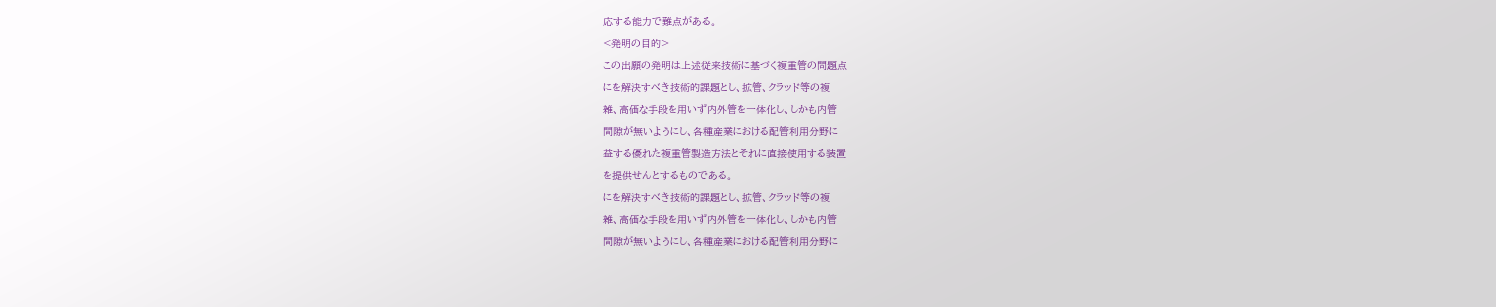応する能力で難点がある。
<発明の目的>
この出願の発明は上述従来技術に基づく複重管の問題点
にを解決すべき技術的課題とし、拡管、クラッド等の複
雑、高価な手段を用いず内外管を一体化し、しかも内管
間隙が無いようにし、各種産業における配管利用分野に
益する優れた複重管製造方法とそれに直接使用する装置
を提供せんとするものである。
にを解決すべき技術的課題とし、拡管、クラッド等の複
雑、高価な手段を用いず内外管を一体化し、しかも内管
間隙が無いようにし、各種産業における配管利用分野に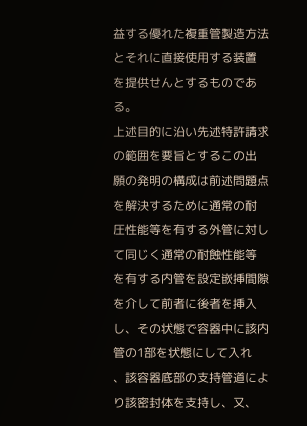益する優れた複重管製造方法とそれに直接使用する装置
を提供せんとするものである。
上述目的に沿い先述特許請求の範囲を要旨とするこの出
願の発明の構成は前述問題点を解決するために通常の耐
圧性能等を有する外管に対して同じく通常の耐蝕性能等
を有する内管を設定嵌挿間隙を介して前者に後者を挿入
し、その状態で容器中に該内管の1部を状態にして入れ
、該容器底部の支持管道により該密封体を支持し、又、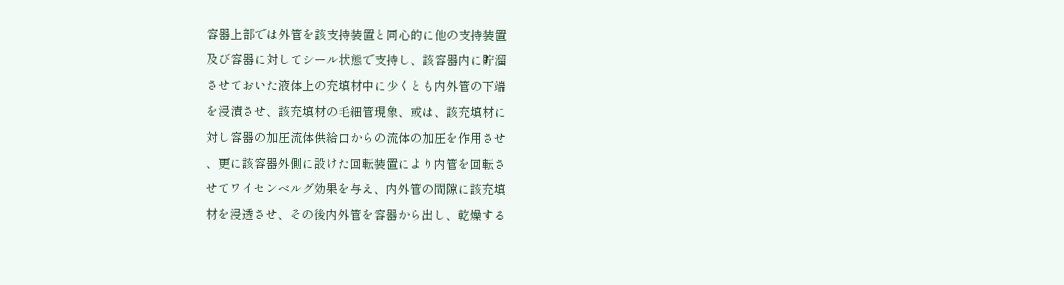容器上部では外管を該支持装置と同心的に他の支持装置
及び容器に対してシール状態で支持し、該容器内に貯溜
させておいた液体上の充填材中に少くとも内外管の下端
を浸漬させ、該充填材の毛細管現象、或は、該充填材に
対し容器の加圧流体供給口からの流体の加圧を作用させ
、更に該容器外側に設けた回転装置により内管を回転さ
せてワイセンベルグ効果を与え、内外管の間隙に該充填
材を浸透させ、その後内外管を容器から出し、乾燥する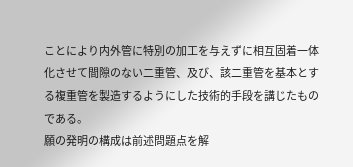ことにより内外管に特別の加工を与えずに相互固着一体
化させて間隙のない二重管、及び、該二重管を基本とす
る複重管を製造するようにした技術的手段を講じたもの
である。
願の発明の構成は前述問題点を解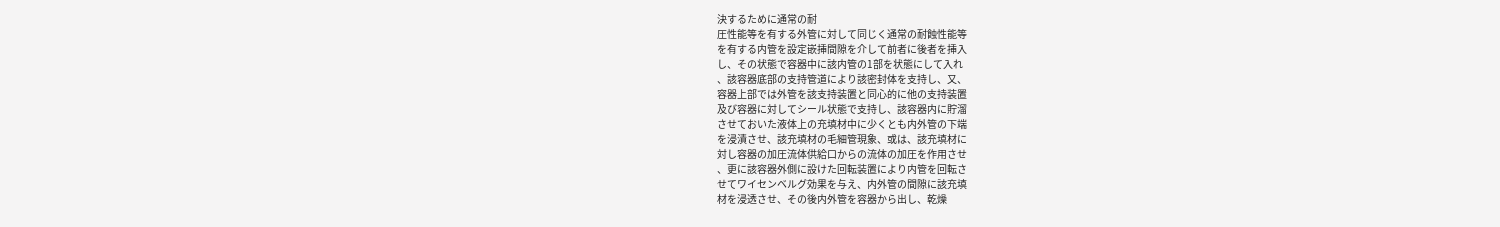決するために通常の耐
圧性能等を有する外管に対して同じく通常の耐蝕性能等
を有する内管を設定嵌挿間隙を介して前者に後者を挿入
し、その状態で容器中に該内管の1部を状態にして入れ
、該容器底部の支持管道により該密封体を支持し、又、
容器上部では外管を該支持装置と同心的に他の支持装置
及び容器に対してシール状態で支持し、該容器内に貯溜
させておいた液体上の充填材中に少くとも内外管の下端
を浸漬させ、該充填材の毛細管現象、或は、該充填材に
対し容器の加圧流体供給口からの流体の加圧を作用させ
、更に該容器外側に設けた回転装置により内管を回転さ
せてワイセンベルグ効果を与え、内外管の間隙に該充填
材を浸透させ、その後内外管を容器から出し、乾燥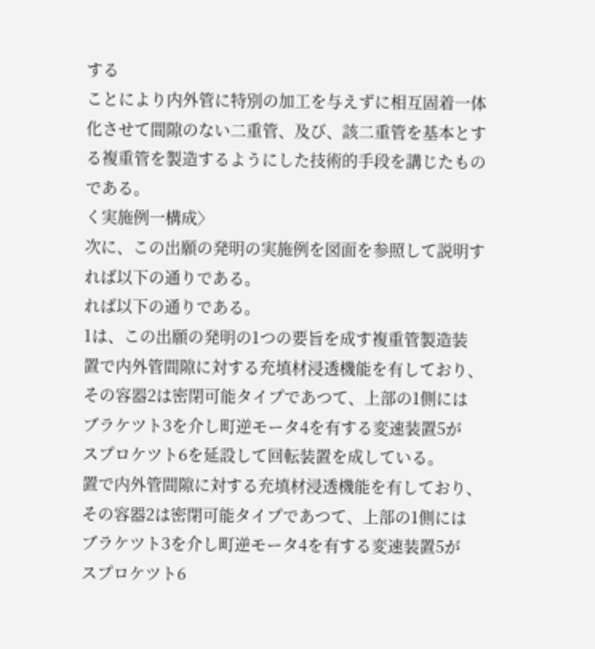する
ことにより内外管に特別の加工を与えずに相互固着一体
化させて間隙のない二重管、及び、該二重管を基本とす
る複重管を製造するようにした技術的手段を講じたもの
である。
く実施例一構成〉
次に、この出願の発明の実施例を図面を参照して説明す
れば以下の通りである。
れば以下の通りである。
1は、この出願の発明の1つの要旨を成す複重管製造装
置で内外管間隙に対する充填材浸透機能を有しており、
その容器2は密閉可能タイプであつて、上部の1側には
ブラケツト3を介し町逆モータ4を有する変速装置5が
スプロケツト6を延設して回転装置を成している。
置で内外管間隙に対する充填材浸透機能を有しており、
その容器2は密閉可能タイプであつて、上部の1側には
ブラケツト3を介し町逆モータ4を有する変速装置5が
スプロケツト6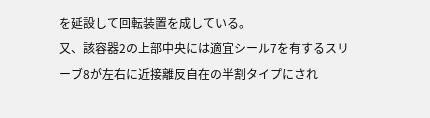を延設して回転装置を成している。
又、該容器2の上部中央には適宜シール7を有するスリ
ーブ8が左右に近接離反自在の半割タイプにされ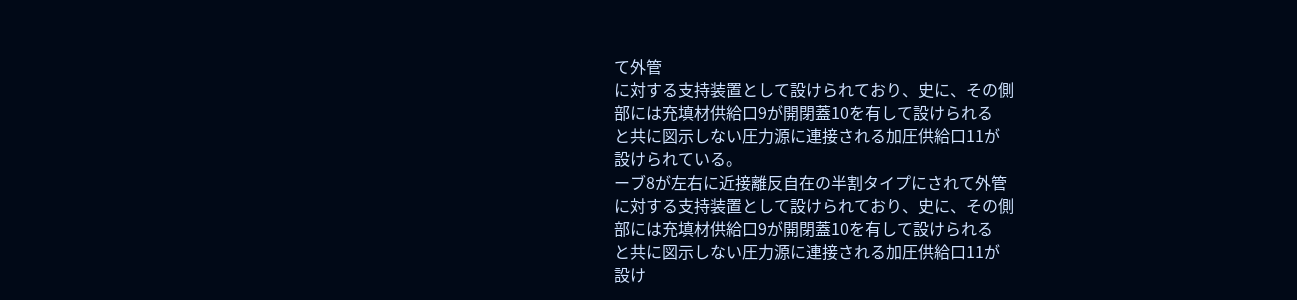て外管
に対する支持装置として設けられており、史に、その側
部には充填材供給口9が開閉蓋10を有して設けられる
と共に図示しない圧力源に連接される加圧供給口11が
設けられている。
ーブ8が左右に近接離反自在の半割タイプにされて外管
に対する支持装置として設けられており、史に、その側
部には充填材供給口9が開閉蓋10を有して設けられる
と共に図示しない圧力源に連接される加圧供給口11が
設け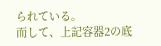られている。
而して、上記容器2の底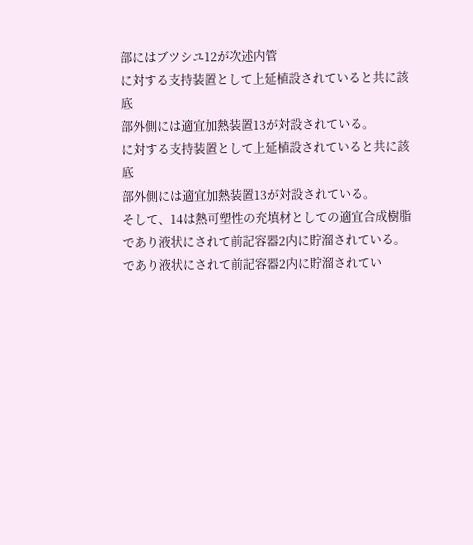部にはブツシユ12が次述内管
に対する支持装置として上延植設されていると共に該底
部外側には適宜加熱装置13が対設されている。
に対する支持装置として上延植設されていると共に該底
部外側には適宜加熱装置13が対設されている。
そして、14は熱可塑性の充填材としての適宜合成樹脂
であり液状にされて前記容器2内に貯溜されている。
であり液状にされて前記容器2内に貯溜されてい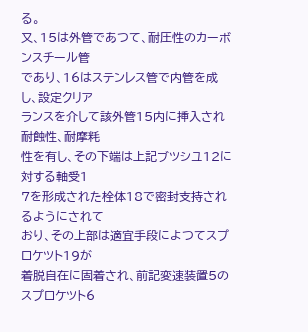る。
又、15は外管であつて、耐圧性のカーボンスチール管
であり、16はステンレス管で内管を成し、設定クリア
ランスを介して該外管15内に挿入され耐蝕性、耐摩粍
性を有し、その下端は上記ブツシユ12に対する軸受1
7を形成された栓体18で密封支持されるようにされて
おり、その上部は適宜手段によつてスプロケツト19が
着脱自在に固着され、前記変速装置5のスプロケツト6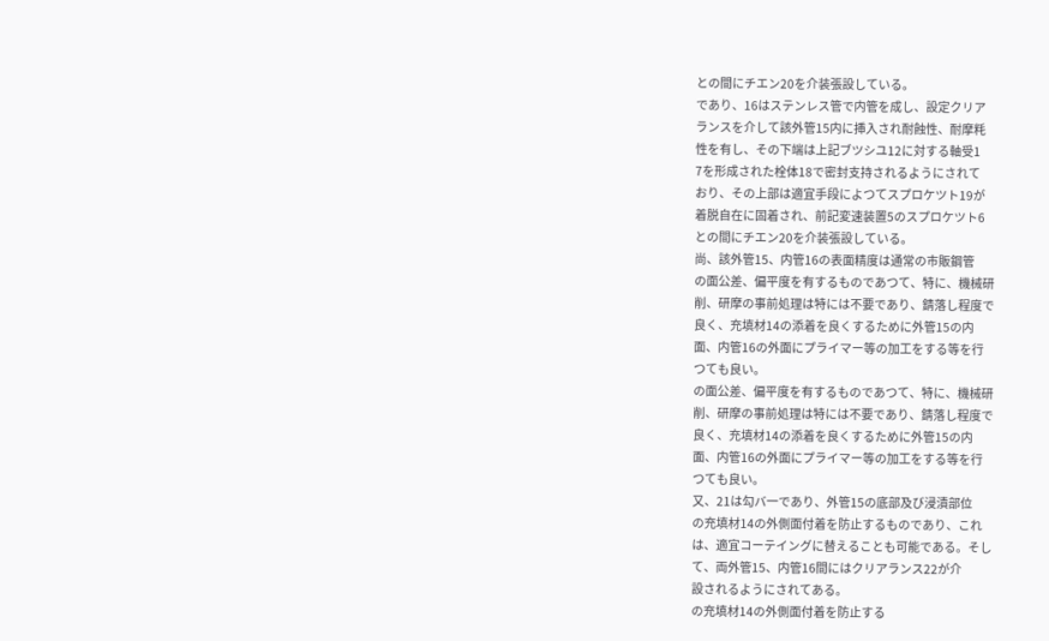との間にチエン20を介装張設している。
であり、16はステンレス管で内管を成し、設定クリア
ランスを介して該外管15内に挿入され耐蝕性、耐摩粍
性を有し、その下端は上記ブツシユ12に対する軸受1
7を形成された栓体18で密封支持されるようにされて
おり、その上部は適宜手段によつてスプロケツト19が
着脱自在に固着され、前記変速装置5のスプロケツト6
との間にチエン20を介装張設している。
尚、該外管15、内管16の表面精度は通常の市販鋼管
の面公差、偏平度を有するものであつて、特に、機械研
削、研摩の事前処理は特には不要であり、錆落し程度で
良く、充填材14の添着を良くするために外管15の内
面、内管16の外面にプライマー等の加工をする等を行
つても良い。
の面公差、偏平度を有するものであつて、特に、機械研
削、研摩の事前処理は特には不要であり、錆落し程度で
良く、充填材14の添着を良くするために外管15の内
面、内管16の外面にプライマー等の加工をする等を行
つても良い。
又、21は勾バ一であり、外管15の底部及び浸漬部位
の充填材14の外側面付着を防止するものであり、これ
は、適宜コーテイングに替えることも可能である。そし
て、両外管15、内管16間にはクリアランス22が介
設されるようにされてある。
の充填材14の外側面付着を防止する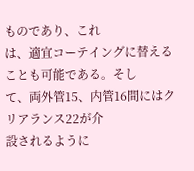ものであり、これ
は、適宜コーテイングに替えることも可能である。そし
て、両外管15、内管16間にはクリアランス22が介
設されるように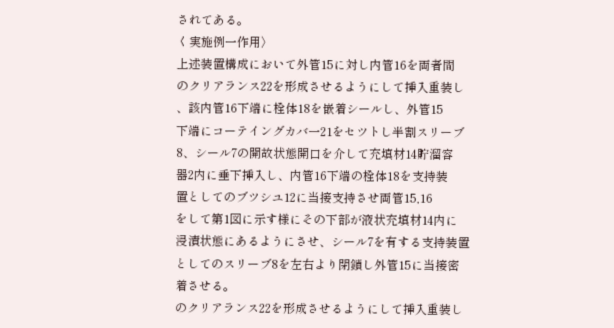されてある。
く実施例一作用〉
上述装置構成において外管15に対し内管16を両者間
のクリアランス22を形成させるようにして挿入重装し
、該内管16下端に栓体18を嵌着シールし、外管15
下端にコーテイングカバ一21をセツトし半割スリーブ
8、シール7の開故状態開口を介して充填材14貯溜容
器2内に垂下挿入し、内管16下端の栓体18を支持装
置としてのブツシユ12に当接支持させ両管15,16
をして第1図に示す様にその下部が液状充填材14内に
浸漬状態にあるようにさせ、シール7を有する支持装置
としてのスリーブ8を左右より閉鎖し外管15に当接密
着させる。
のクリアランス22を形成させるようにして挿入重装し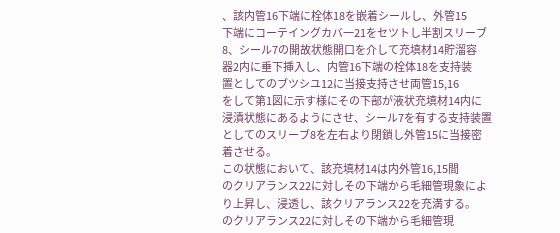、該内管16下端に栓体18を嵌着シールし、外管15
下端にコーテイングカバ一21をセツトし半割スリーブ
8、シール7の開故状態開口を介して充填材14貯溜容
器2内に垂下挿入し、内管16下端の栓体18を支持装
置としてのブツシユ12に当接支持させ両管15,16
をして第1図に示す様にその下部が液状充填材14内に
浸漬状態にあるようにさせ、シール7を有する支持装置
としてのスリーブ8を左右より閉鎖し外管15に当接密
着させる。
この状態において、該充填材14は内外管16,15間
のクリアランス22に対しその下端から毛細管現象によ
り上昇し、浸透し、該クリアランス22を充満する。
のクリアランス22に対しその下端から毛細管現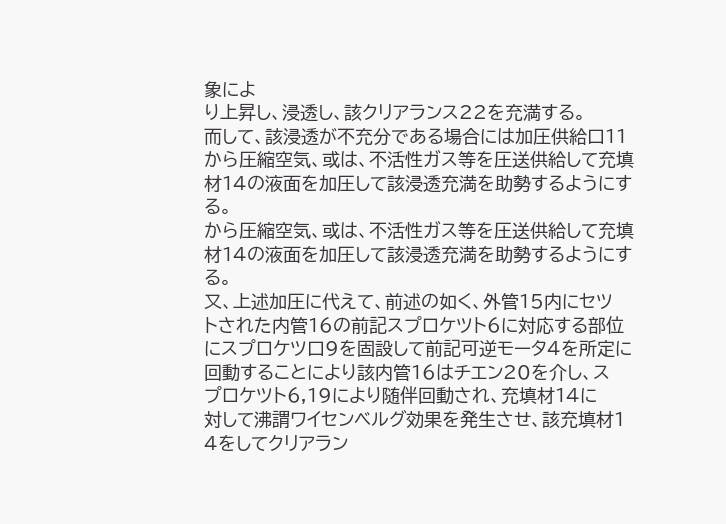象によ
り上昇し、浸透し、該クリアランス22を充満する。
而して、該浸透が不充分である場合には加圧供給口11
から圧縮空気、或は、不活性ガス等を圧送供給して充填
材14の液面を加圧して該浸透充満を助勢するようにす
る。
から圧縮空気、或は、不活性ガス等を圧送供給して充填
材14の液面を加圧して該浸透充満を助勢するようにす
る。
又、上述加圧に代えて、前述の如く、外管15内にセツ
トされた内管16の前記スプロケツト6に対応する部位
にスプロケツ口9を固設して前記可逆モータ4を所定に
回動することにより該内管16はチエン20を介し、ス
プロケツト6,19により随伴回動され、充填材14に
対して沸謂ワイセンベルグ効果を発生させ、該充填材1
4をしてクリアラン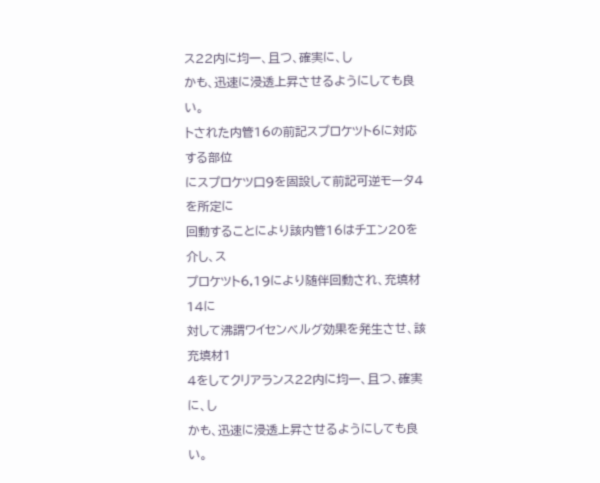ス22内に均一、且つ、確実に、し
かも、迅速に浸透上昇させるようにしても良い。
トされた内管16の前記スプロケツト6に対応する部位
にスプロケツ口9を固設して前記可逆モータ4を所定に
回動することにより該内管16はチエン20を介し、ス
プロケツト6,19により随伴回動され、充填材14に
対して沸謂ワイセンベルグ効果を発生させ、該充填材1
4をしてクリアランス22内に均一、且つ、確実に、し
かも、迅速に浸透上昇させるようにしても良い。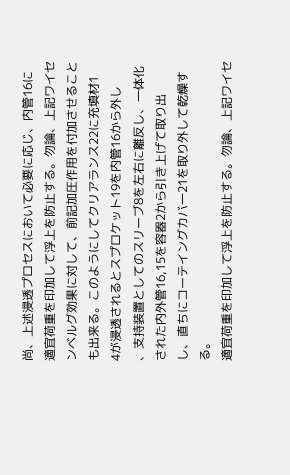尚、上述浸透プロセスにおいて必要に応じ、内管16に
適宜荷重を印加して浮上を防止する。勿論、上記ワイセ
ンベルグ効果に対して、前記加圧作用を付加させること
も出来る。このようにしてクリアランス22に充填材1
4が浸透されるとスプロケット19を内管16から外し
、支持装置としてのスリーブ8を左右に離反し、一体化
された内外管16,15を容器2から引き上げて取り出
し、直ちにコーテイングカバ一21を取り外して乾燥す
る。
適宜荷重を印加して浮上を防止する。勿論、上記ワイセ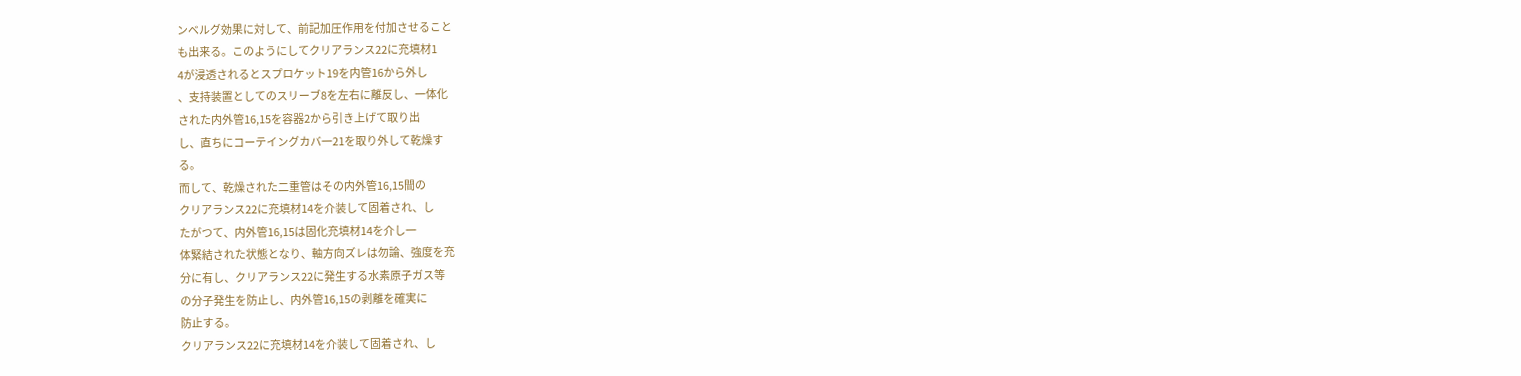ンベルグ効果に対して、前記加圧作用を付加させること
も出来る。このようにしてクリアランス22に充填材1
4が浸透されるとスプロケット19を内管16から外し
、支持装置としてのスリーブ8を左右に離反し、一体化
された内外管16,15を容器2から引き上げて取り出
し、直ちにコーテイングカバ一21を取り外して乾燥す
る。
而して、乾燥された二重管はその内外管16,15間の
クリアランス22に充填材14を介装して固着され、し
たがつて、内外管16,15は固化充填材14を介し一
体緊結された状態となり、軸方向ズレは勿論、強度を充
分に有し、クリアランス22に発生する水素原子ガス等
の分子発生を防止し、内外管16,15の剥離を確実に
防止する。
クリアランス22に充填材14を介装して固着され、し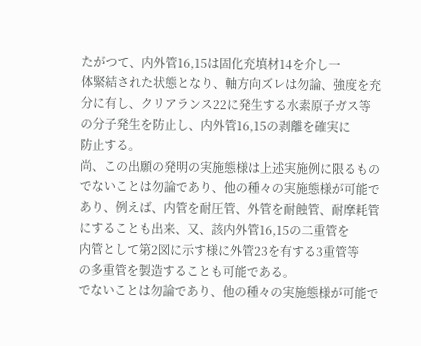たがつて、内外管16,15は固化充填材14を介し一
体緊結された状態となり、軸方向ズレは勿論、強度を充
分に有し、クリアランス22に発生する水素原子ガス等
の分子発生を防止し、内外管16,15の剥離を確実に
防止する。
尚、この出願の発明の実施態様は上述実施例に限るもの
でないことは勿論であり、他の種々の実施態様が可能で
あり、例えば、内管を耐圧管、外管を耐蝕管、耐摩耗管
にすることも出来、又、該内外管16,15の二重管を
内管として第2図に示す様に外管23を有する3重管等
の多重管を製造することも可能である。
でないことは勿論であり、他の種々の実施態様が可能で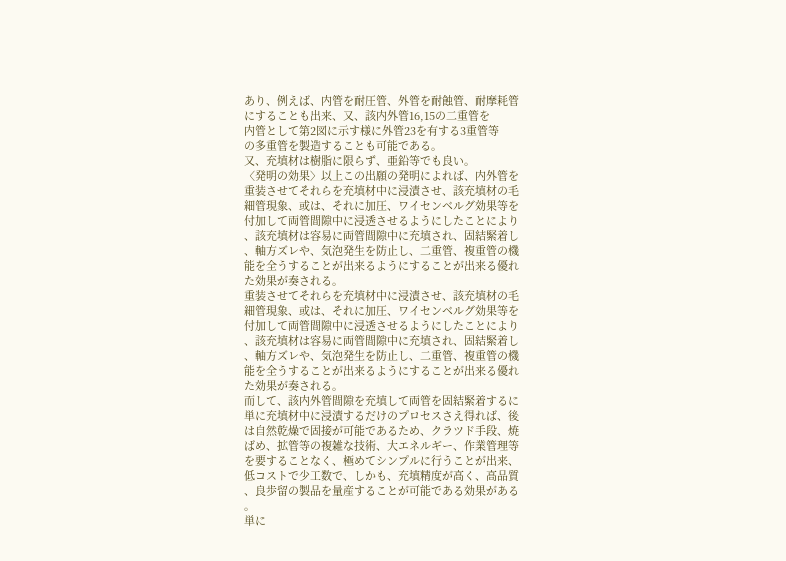あり、例えば、内管を耐圧管、外管を耐蝕管、耐摩耗管
にすることも出来、又、該内外管16,15の二重管を
内管として第2図に示す様に外管23を有する3重管等
の多重管を製造することも可能である。
又、充填材は樹脂に限らず、亜鉛等でも良い。
〈発明の効果〉以上この出願の発明によれば、内外管を
重装させてそれらを充填材中に浸漬させ、該充填材の毛
細管現象、或は、それに加圧、ワイセンベルグ効果等を
付加して両管間隙中に浸透させるようにしたことにより
、該充填材は容易に両管間隙中に充填され、固結緊着し
、軸方ズレや、気泡発生を防止し、二重管、複重管の機
能を全うすることが出来るようにすることが出来る優れ
た効果が奏される。
重装させてそれらを充填材中に浸漬させ、該充填材の毛
細管現象、或は、それに加圧、ワイセンベルグ効果等を
付加して両管間隙中に浸透させるようにしたことにより
、該充填材は容易に両管間隙中に充填され、固結緊着し
、軸方ズレや、気泡発生を防止し、二重管、複重管の機
能を全うすることが出来るようにすることが出来る優れ
た効果が奏される。
而して、該内外管間隙を充填して両管を固結緊着するに
単に充填材中に浸漬するだけのプロセスさえ得れば、後
は自然乾燥で固接が可能であるため、クラツド手段、焼
ばめ、拡管等の複雑な技術、大エネルギー、作業管理等
を要することなく、極めてシンプルに行うことが出来、
低コストで少工数で、しかも、充填精度が高く、高品質
、良歩留の製品を量産することが可能である効果がある
。
単に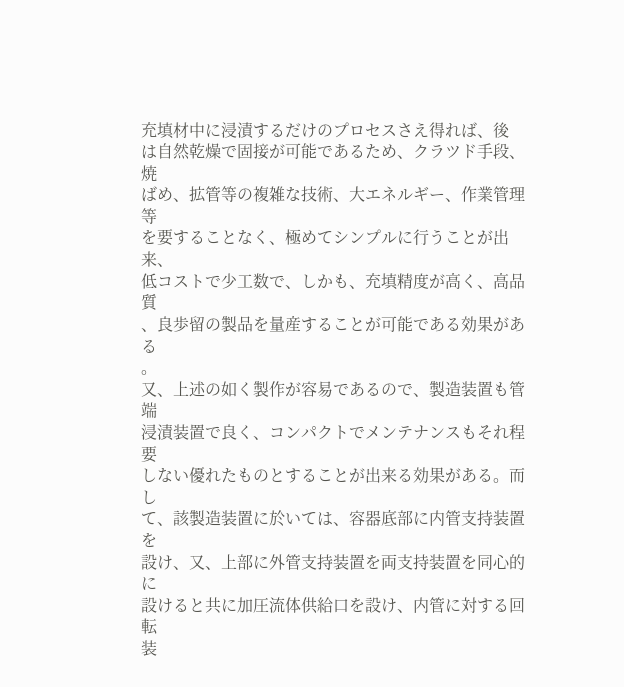充填材中に浸漬するだけのプロセスさえ得れば、後
は自然乾燥で固接が可能であるため、クラツド手段、焼
ばめ、拡管等の複雑な技術、大エネルギー、作業管理等
を要することなく、極めてシンプルに行うことが出来、
低コストで少工数で、しかも、充填精度が高く、高品質
、良歩留の製品を量産することが可能である効果がある
。
又、上述の如く製作が容易であるので、製造装置も管端
浸漬装置で良く、コンパクトでメンテナンスもそれ程要
しない優れたものとすることが出来る効果がある。而し
て、該製造装置に於いては、容器底部に内管支持装置を
設け、又、上部に外管支持装置を両支持装置を同心的に
設けると共に加圧流体供給口を設け、内管に対する回転
装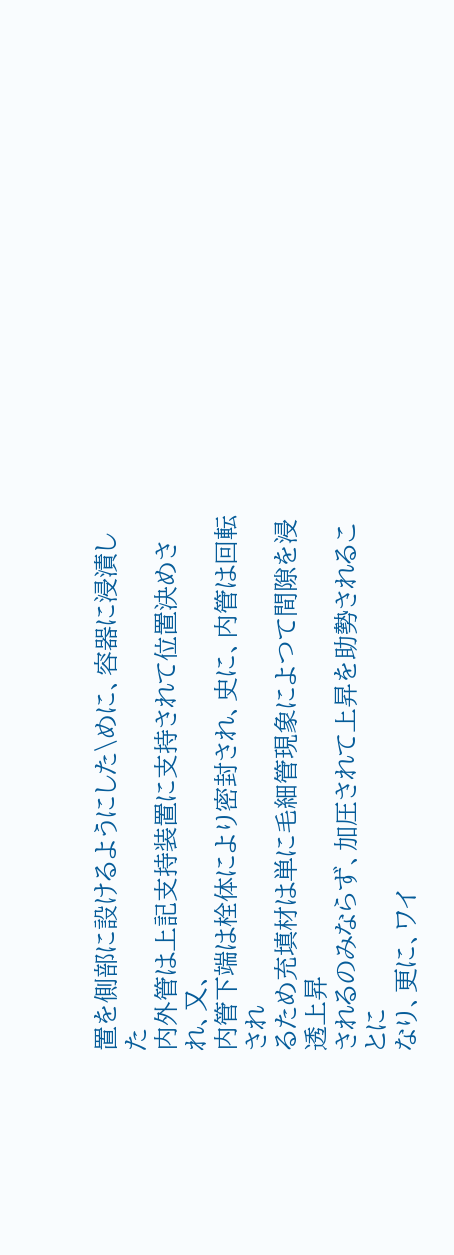置を側部に設けるようにした\めに、容器に浸漬した
内外管は上記支持装置に支持されて位置決めされ、又、
内管下端は栓体により密封され、史に、内管は回転され
るため充填材は単に毛細管現象によつて間隙を浸透上昇
されるのみならず、加圧されて上昇を助勢されることに
なり、更に、ワイ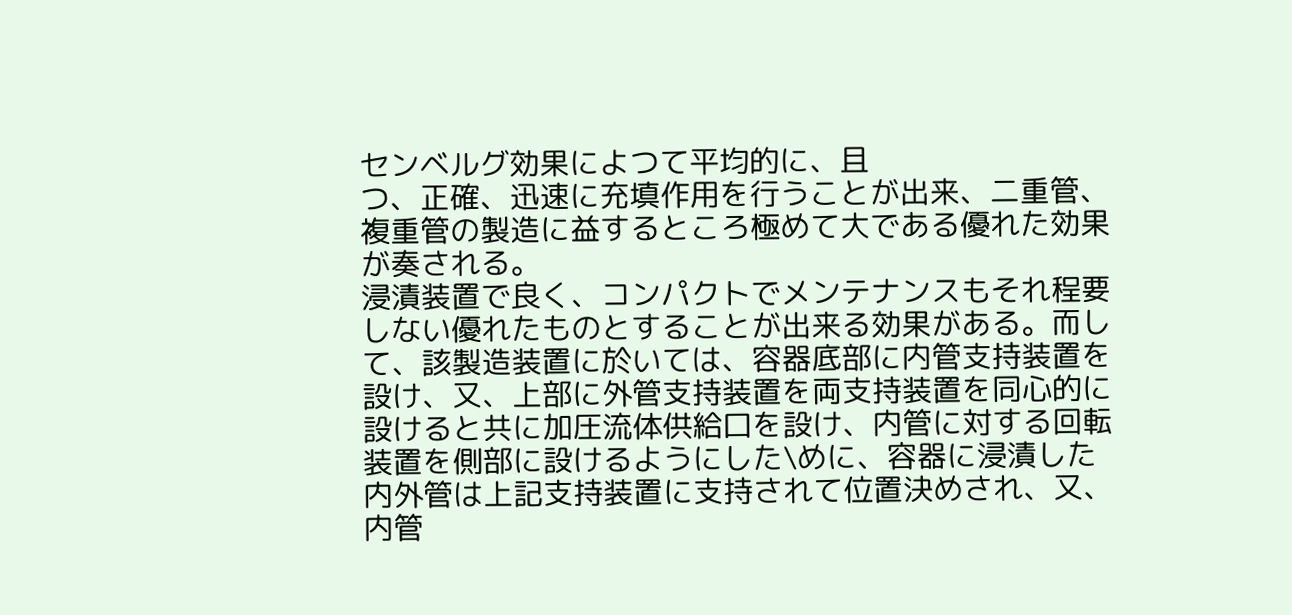センベルグ効果によつて平均的に、且
つ、正確、迅速に充填作用を行うことが出来、二重管、
複重管の製造に益するところ極めて大である優れた効果
が奏される。
浸漬装置で良く、コンパクトでメンテナンスもそれ程要
しない優れたものとすることが出来る効果がある。而し
て、該製造装置に於いては、容器底部に内管支持装置を
設け、又、上部に外管支持装置を両支持装置を同心的に
設けると共に加圧流体供給口を設け、内管に対する回転
装置を側部に設けるようにした\めに、容器に浸漬した
内外管は上記支持装置に支持されて位置決めされ、又、
内管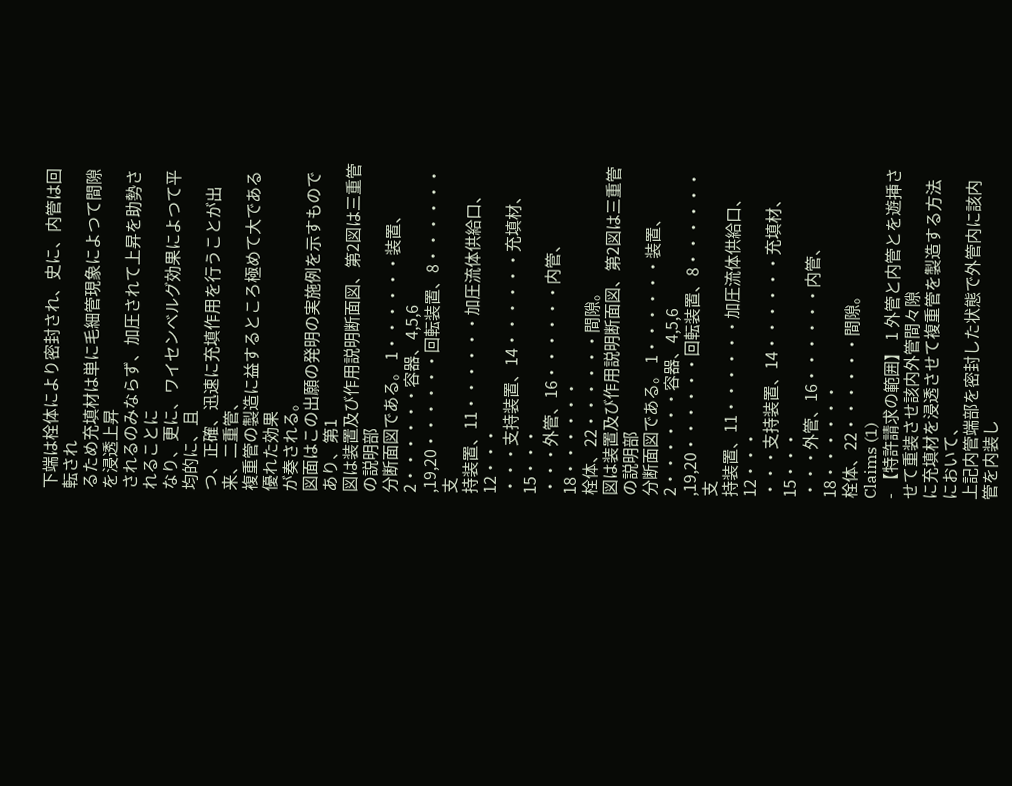下端は栓体により密封され、史に、内管は回転され
るため充填材は単に毛細管現象によつて間隙を浸透上昇
されるのみならず、加圧されて上昇を助勢されることに
なり、更に、ワイセンベルグ効果によつて平均的に、且
つ、正確、迅速に充填作用を行うことが出来、二重管、
複重管の製造に益するところ極めて大である優れた効果
が奏される。
図面はこの出願の発明の実施例を示すものであり、第1
図は装置及び作用説明断面図、第2図は三重管の説明部
分断面図である。 1・・・・・・装置、2・・・・・・容器、4,5,6
,19,20・・・・・・回転装置、8・・・・・・支
持装置、11・・・・・・加圧流体供給口、12・・・
・・・支持装置、14・・・・・・充填材、15・・・
・・・外管、16・・・・・・内管、18・・・・・・
栓体、22・・・・・・間隙。
図は装置及び作用説明断面図、第2図は三重管の説明部
分断面図である。 1・・・・・・装置、2・・・・・・容器、4,5,6
,19,20・・・・・・回転装置、8・・・・・・支
持装置、11・・・・・・加圧流体供給口、12・・・
・・・支持装置、14・・・・・・充填材、15・・・
・・・外管、16・・・・・・内管、18・・・・・・
栓体、22・・・・・・間隙。
Claims (1)
- 【特許請求の範囲】 1 外管と内管とを遊挿させて重装させ該内外管間々隙
に充填材を浸透させて複重管を製造する方法において、
上記内管端部を密封した状態で外管内に該内管を内装し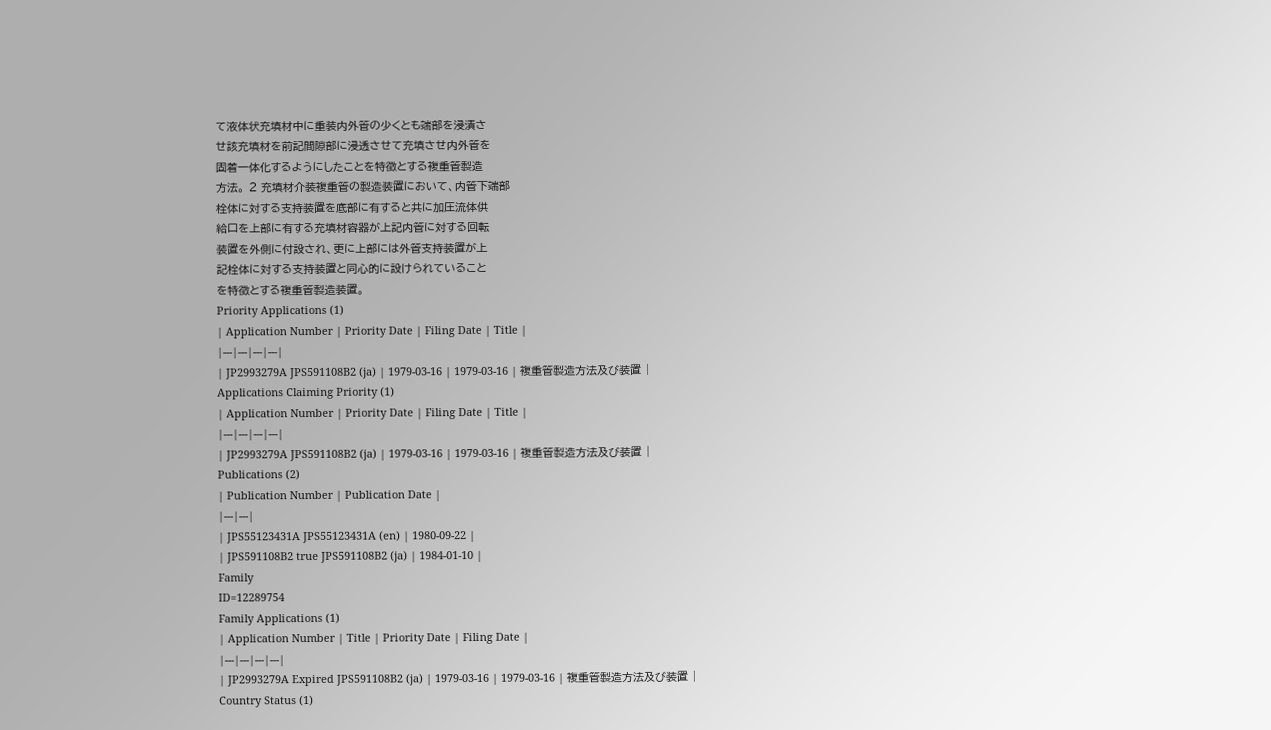て液体状充填材中に重装内外管の少くとも端部を浸漬さ
せ該充填材を前記間隙部に浸透させて充填させ内外管を
固着一体化するようにしたことを特徴とする複重管製造
方法。 2 充填材介装複重管の製造装置において、内管下端部
栓体に対する支持装置を底部に有すると共に加圧流体供
給口を上部に有する充填材容器が上記内管に対する回転
装置を外側に付設され、更に上部には外管支持装置が上
記栓体に対する支持装置と同心的に設けられていること
を特徴とする複重管製造装置。
Priority Applications (1)
| Application Number | Priority Date | Filing Date | Title |
|---|---|---|---|
| JP2993279A JPS591108B2 (ja) | 1979-03-16 | 1979-03-16 | 複重管製造方法及び装置 |
Applications Claiming Priority (1)
| Application Number | Priority Date | Filing Date | Title |
|---|---|---|---|
| JP2993279A JPS591108B2 (ja) | 1979-03-16 | 1979-03-16 | 複重管製造方法及び装置 |
Publications (2)
| Publication Number | Publication Date |
|---|---|
| JPS55123431A JPS55123431A (en) | 1980-09-22 |
| JPS591108B2 true JPS591108B2 (ja) | 1984-01-10 |
Family
ID=12289754
Family Applications (1)
| Application Number | Title | Priority Date | Filing Date |
|---|---|---|---|
| JP2993279A Expired JPS591108B2 (ja) | 1979-03-16 | 1979-03-16 | 複重管製造方法及び装置 |
Country Status (1)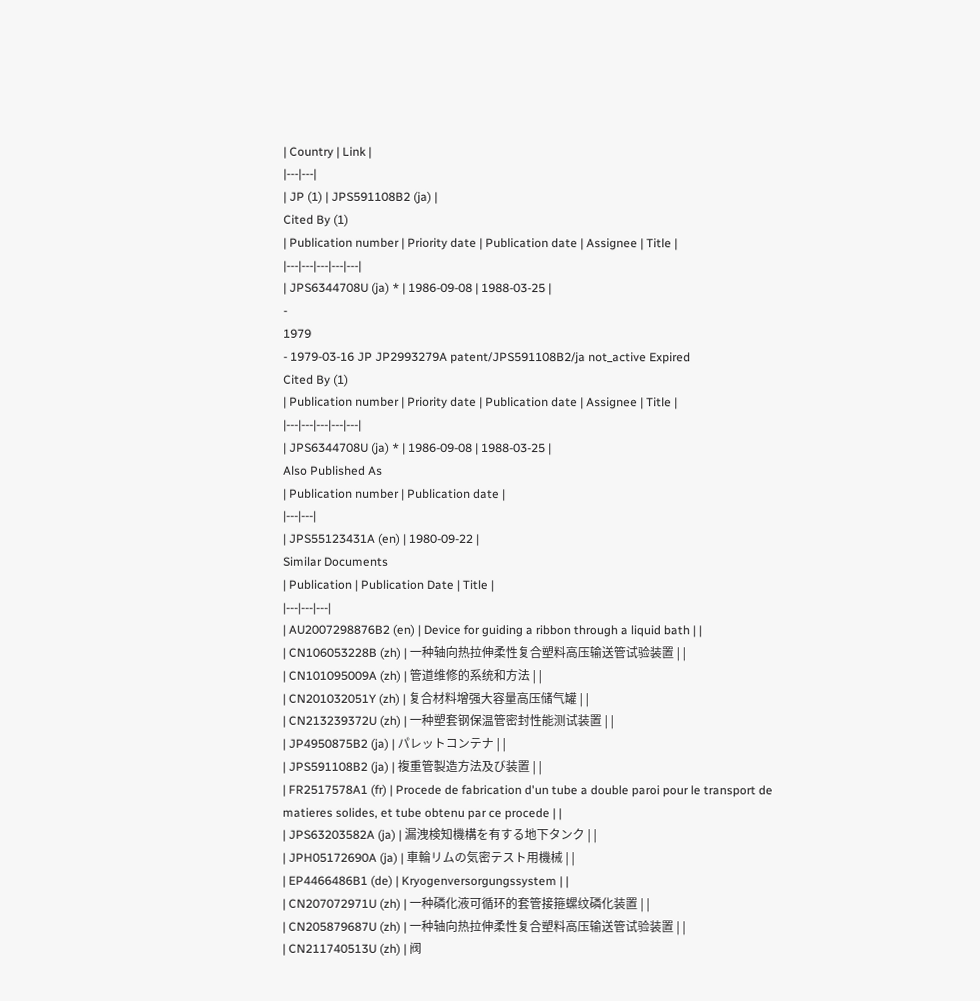| Country | Link |
|---|---|
| JP (1) | JPS591108B2 (ja) |
Cited By (1)
| Publication number | Priority date | Publication date | Assignee | Title |
|---|---|---|---|---|
| JPS6344708U (ja) * | 1986-09-08 | 1988-03-25 |
-
1979
- 1979-03-16 JP JP2993279A patent/JPS591108B2/ja not_active Expired
Cited By (1)
| Publication number | Priority date | Publication date | Assignee | Title |
|---|---|---|---|---|
| JPS6344708U (ja) * | 1986-09-08 | 1988-03-25 |
Also Published As
| Publication number | Publication date |
|---|---|
| JPS55123431A (en) | 1980-09-22 |
Similar Documents
| Publication | Publication Date | Title |
|---|---|---|
| AU2007298876B2 (en) | Device for guiding a ribbon through a liquid bath | |
| CN106053228B (zh) | 一种轴向热拉伸柔性复合塑料高压输送管试验装置 | |
| CN101095009A (zh) | 管道维修的系统和方法 | |
| CN201032051Y (zh) | 复合材料增强大容量高压储气罐 | |
| CN213239372U (zh) | 一种塑套钢保温管密封性能测试装置 | |
| JP4950875B2 (ja) | パレットコンテナ | |
| JPS591108B2 (ja) | 複重管製造方法及び装置 | |
| FR2517578A1 (fr) | Procede de fabrication d'un tube a double paroi pour le transport de matieres solides, et tube obtenu par ce procede | |
| JPS63203582A (ja) | 漏洩検知機構を有する地下タンク | |
| JPH05172690A (ja) | 車輪リムの気密テスト用機械 | |
| EP4466486B1 (de) | Kryogenversorgungssystem | |
| CN207072971U (zh) | 一种磷化液可循环的套管接箍螺纹磷化装置 | |
| CN205879687U (zh) | 一种轴向热拉伸柔性复合塑料高压输送管试验装置 | |
| CN211740513U (zh) | 阀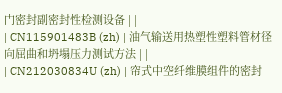门密封副密封性检测设备 | |
| CN115901483B (zh) | 油气输送用热塑性塑料管材径向屈曲和坍塌压力测试方法 | |
| CN212030834U (zh) | 帘式中空纤维膜组件的密封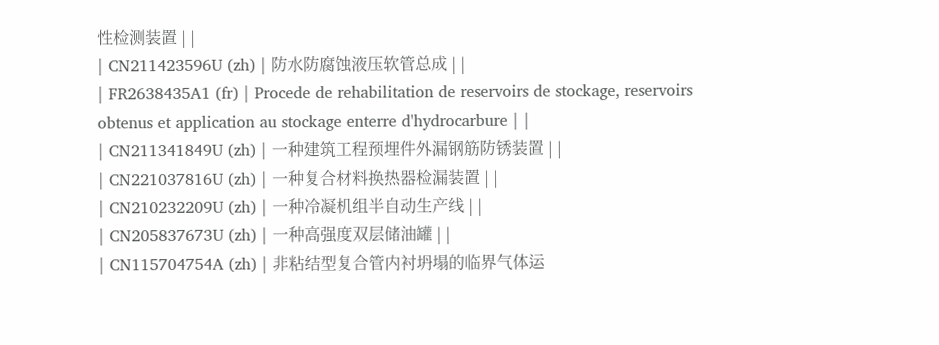性检测装置 | |
| CN211423596U (zh) | 防水防腐蚀液压软管总成 | |
| FR2638435A1 (fr) | Procede de rehabilitation de reservoirs de stockage, reservoirs obtenus et application au stockage enterre d'hydrocarbure | |
| CN211341849U (zh) | 一种建筑工程预埋件外漏钢筋防锈装置 | |
| CN221037816U (zh) | 一种复合材料换热器检漏装置 | |
| CN210232209U (zh) | 一种冷凝机组半自动生产线 | |
| CN205837673U (zh) | 一种高强度双层储油罐 | |
| CN115704754A (zh) | 非粘结型复合管内衬坍塌的临界气体运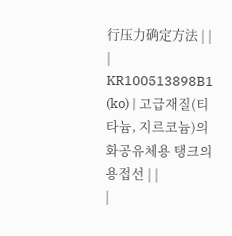行压力确定方法 | |
| KR100513898B1 (ko) | 고급재질(티타늄, 지르코늄)의 화공유체용 탱크의 용접선 | |
|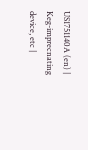US1751140A (en) | Keg-imprecnating device, etc |